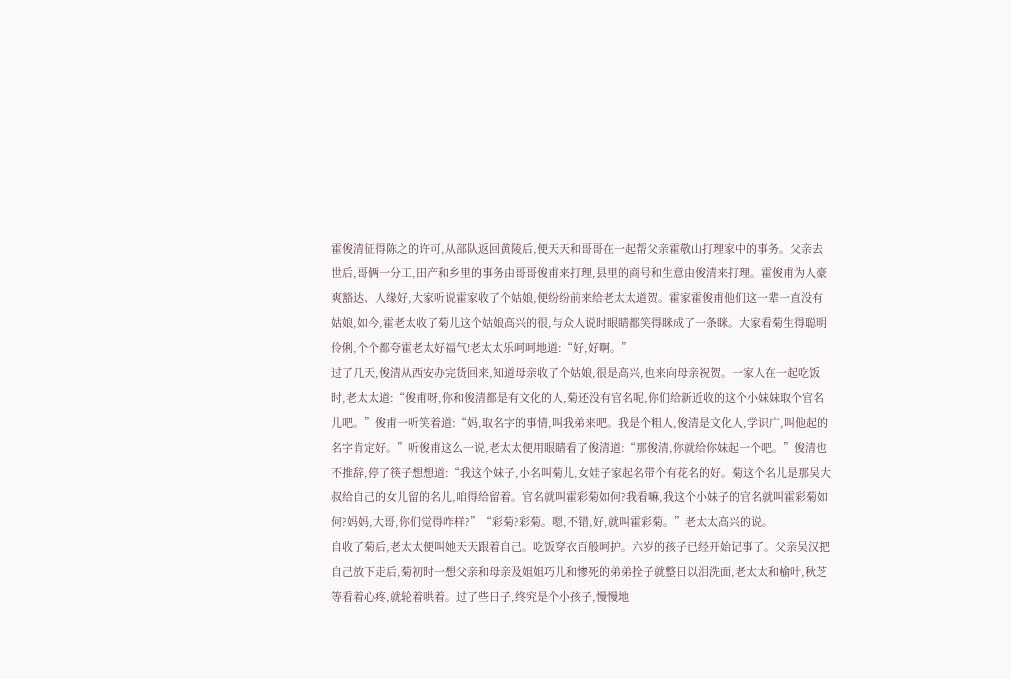霍俊清征得陈之的许可,从部队返回黄陵后,便天天和哥哥在一起帮父亲霍敬山打理家中的事务。父亲去世后,哥俩一分工,田产和乡里的事务由哥哥俊甫来打理,县里的商号和生意由俊清来打理。霍俊甫为人豪爽豁达、人缘好,大家听说霍家收了个姑娘,便纷纷前来给老太太道贺。霍家霍俊甫他们这一辈一直没有姑娘,如今,霍老太收了菊儿这个姑娘高兴的很,与众人说时眼睛都笑得眯成了一条眯。大家看菊生得聪明伶俐,个个都夸霍老太好福气!老太太乐呵呵地道:“好,好啊。”
过了几天,俊清从西安办完货回来,知道母亲收了个姑娘,很是高兴,也来向母亲祝贺。一家人在一起吃饭时,老太太道:“俊甫呀,你和俊清都是有文化的人,菊还没有官名呢,你们给新近收的这个小妹妹取个官名儿吧。”俊甫一听笑着道:“妈,取名字的事情,叫我弟来吧。我是个粗人,俊清是文化人,学识广,叫他起的名字肯定好。”听俊甫这么一说,老太太便用眼睛看了俊清道:“那俊清,你就给你妹起一个吧。”俊清也不推辞,停了筷子想想道:“我这个妹子,小名叫菊儿,女娃子家起名带个有花名的好。菊这个名儿是那吴大叔给自己的女儿留的名儿,咱得给留着。官名就叫霍彩菊如何?我看嘛,我这个小妹子的官名就叫霍彩菊如何?妈妈,大哥,你们觉得咋样?”“彩菊?彩菊。嗯,不错,好,就叫霍彩菊。”老太太高兴的说。
自收了菊后,老太太便叫她天天跟着自己。吃饭穿衣百般呵护。六岁的孩子已经开始记事了。父亲吴汉把自己放下走后,菊初时一想父亲和母亲及姐姐巧儿和惨死的弟弟拴子就整日以泪洗面,老太太和榆叶,秋芝等看着心疼,就轮着哄着。过了些日子,终究是个小孩子,慢慢地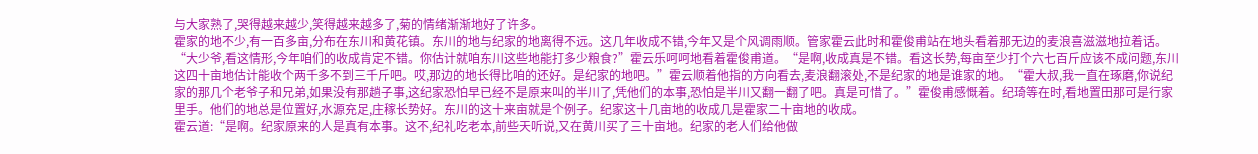与大家熟了,哭得越来越少,笑得越来越多了,菊的情绪渐渐地好了许多。
霍家的地不少,有一百多亩,分布在东川和黄花镇。东川的地与纪家的地离得不远。这几年收成不错,今年又是个风调雨顺。管家霍云此时和霍俊甫站在地头看着那无边的麦浪喜滋滋地拉着话。“大少爷,看这情形,今年咱们的收成肯定不错。你估计就咱东川这些地能打多少粮食?”霍云乐呵呵地看着霍俊甫道。“是啊,收成真是不错。看这长势,每亩至少打个六七百斤应该不成问题,东川这四十亩地估计能收个两千多不到三千斤吧。哎,那边的地长得比咱的还好。是纪家的地吧。”霍云顺着他指的方向看去,麦浪翻滚处,不是纪家的地是谁家的地。“霍大叔,我一直在琢磨,你说纪家的那几个老爷子和兄弟,如果没有那趟子事,这纪家恐怕早已经不是原来叫的半川了,凭他们的本事,恐怕是半川又翻一翻了吧。真是可惜了。”霍俊甫感慨着。纪琦等在时,看地置田那可是行家里手。他们的地总是位置好,水源充足,庄稼长势好。东川的这十来亩就是个例子。纪家这十几亩地的收成几是霍家二十亩地的收成。
霍云道:“是啊。纪家原来的人是真有本事。这不,纪礼吃老本,前些天听说,又在黄川买了三十亩地。纪家的老人们给他做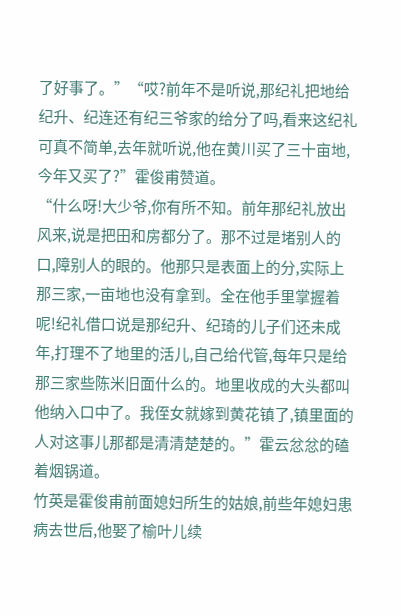了好事了。”“哎?前年不是听说,那纪礼把地给纪升、纪连还有纪三爷家的给分了吗,看来这纪礼可真不简单,去年就听说,他在黄川买了三十亩地,今年又买了?”霍俊甫赞道。
“什么呀!大少爷,你有所不知。前年那纪礼放出风来,说是把田和房都分了。那不过是堵别人的口,障别人的眼的。他那只是表面上的分,实际上那三家,一亩地也没有拿到。全在他手里掌握着呢!纪礼借口说是那纪升、纪琦的儿子们还未成年,打理不了地里的活儿,自己给代管,每年只是给那三家些陈米旧面什么的。地里收成的大头都叫他纳入口中了。我侄女就嫁到黄花镇了,镇里面的人对这事儿那都是清清楚楚的。”霍云忿忿的磕着烟锅道。
竹英是霍俊甫前面媳妇所生的姑娘,前些年媳妇患病去世后,他娶了榆叶儿续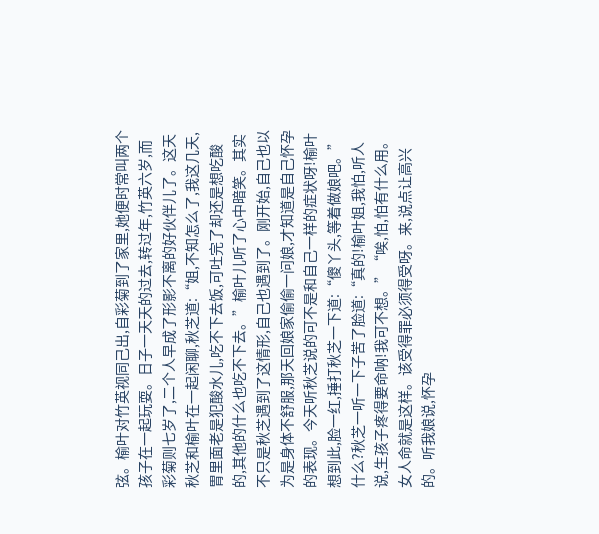弦。榆叶对竹英视同己出,自彩菊到了家里,她便时常叫两个孩子在一起玩耍。日子一天天的过去,转过年,竹英六岁,而彩菊则七岁了,二个人早成了形影不离的好伙伴儿了。这天秋芝和榆叶在一起闲聊,秋芝道:“姐,不知怎么了,我这几天,胃里面老是犯酸水儿,吃不下去饭,可吐完了却还是想吃酸的,其他的什么也吃不下去。”榆叶儿听了心中暗笑。其实不只是秋芝遇到了这情形,自己也遇到了。刚开始,自己也以为是身体不舒服,那天回娘家偷偷一问娘,才知道是自己怀孕的表现。今天听秋芝说的可不是和自己一样的症状呀!榆叶想到此,脸一红,捶打秋芝一下道:“傻丫头,等着做娘吧。”什么?秋芝一听一下子苦了脸道:“真的!榆叶姐,我怕,听人说,生孩子疼得要命呐!我可不想。”“唉,怕,怕有什么用。女人命就是这样。该受得罪必须得受呀。来,说点让高兴的。听我娘说,怀孕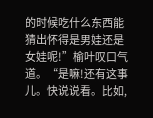的时候吃什么东西能猜出怀得是男娃还是女娃呢!”榆叶叹口气道。“是嘛!还有这事儿。快说说看。比如,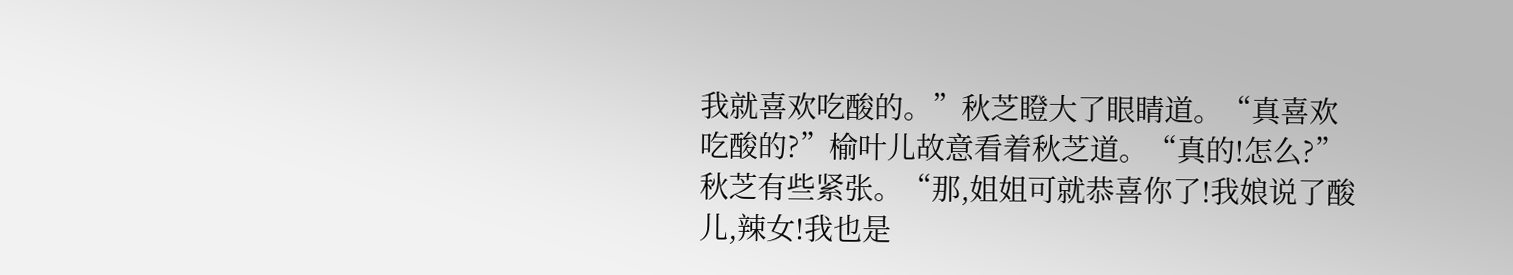我就喜欢吃酸的。”秋芝瞪大了眼睛道。“真喜欢吃酸的?”榆叶儿故意看着秋芝道。“真的!怎么?”秋芝有些紧张。“那,姐姐可就恭喜你了!我娘说了酸儿,辣女!我也是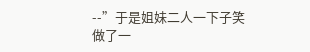--”于是姐妹二人一下子笑做了一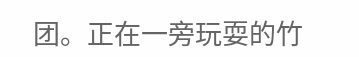团。正在一旁玩耍的竹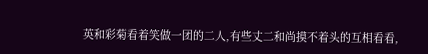英和彩菊看着笑做一团的二人,有些丈二和尚摸不着头的互相看看,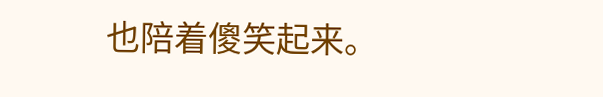也陪着傻笑起来。